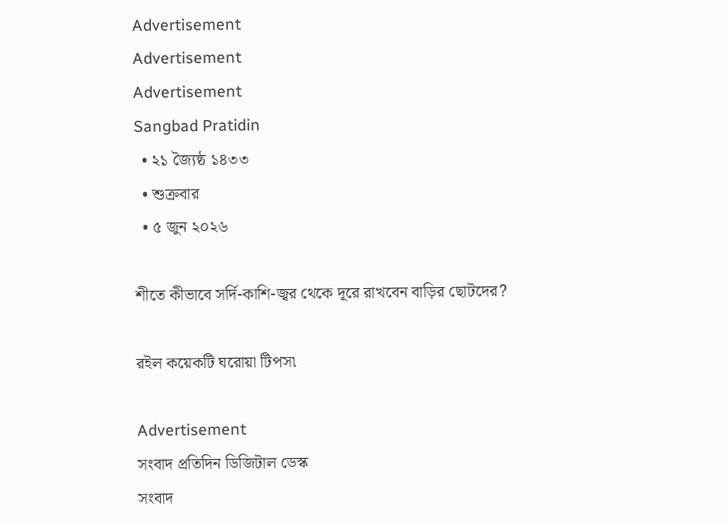Advertisement
Advertisement
Advertisement
Sangbad Pratidin
  • ২১ জ্যৈষ্ঠ ১৪৩৩
  • শুক্রবার
  • ৫ জুন ২০২৬

শীতে কীভাবে সর্দি-কাশি-জ্বর থেকে দূরে রাখবেন বাড়ির ছোটদের?

রইল কয়েকটি ঘরোয়া টিপস৷

Advertisement
সংবাদ প্রতিদিন ডিজিটাল ডেস্ক
সংবাদ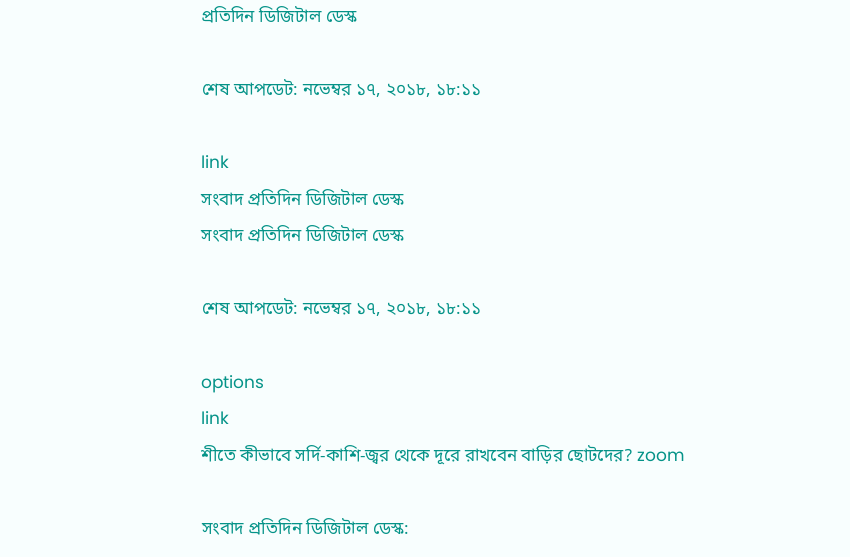প্রতিদিন ডিজিটাল ডেস্ক

শেষ আপডেট: নভেম্বর ১৭, ২০১৮, ১৮:১১

link
সংবাদ প্রতিদিন ডিজিটাল ডেস্ক
সংবাদ প্রতিদিন ডিজিটাল ডেস্ক

শেষ আপডেট: নভেম্বর ১৭, ২০১৮, ১৮:১১

options
link
শীতে কীভাবে সর্দি-কাশি-জ্বর থেকে দূরে রাখবেন বাড়ির ছোটদের? zoom

সংবাদ প্রতিদিন ডিজিটাল ডেস্ক: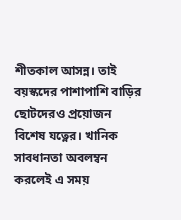শীতকাল আসন্ন। তাই বয়স্কদের পাশাপাশি বাড়ির ছোটদেরও প্রয়োজন বিশেষ যত্নের। খানিক সাবধানতা অবলম্বন করলেই এ সময়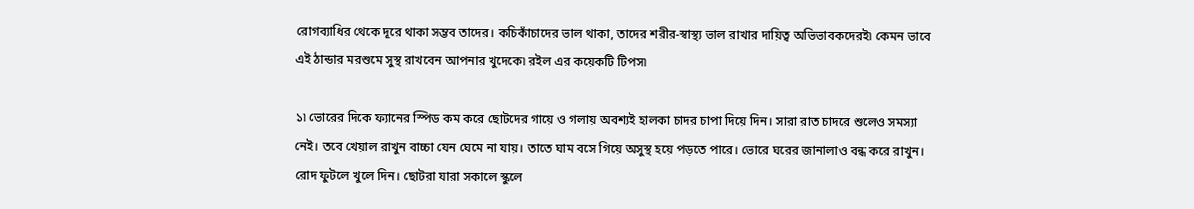রোগব্যাধির থেকে দূরে থাকা সম্ভব তাদের। কচিকাঁচাদের ভাল থাকা, তাদের শরীর-স্বাস্থ্য ভাল রাখার দায়িত্ব অভিভাবকদেরই৷ কেমন ভাবে এই ঠান্ডার মরশুমে সুস্থ রাখবেন আপনার খুদেকে৷ রইল এর কয়েকটি টিপস৷

১৷ ভোরের দিকে ফ্যানের স্পিড কম করে ছোটদের গায়ে ও গলায় অবশ্যই হালকা চাদর চাপা দিয়ে দিন। সারা রাত চাদরে শুলেও সমস্যা নেই। তবে খেয়াল রাখুন বাচ্চা যেন ঘেমে না যায়। তাতে ঘাম বসে গিয়ে অসুস্থ হয়ে পড়তে পারে। ভোরে ঘরের জানালাও বন্ধ করে রাখুন। রোদ ফুটলে খুলে দিন। ছোটরা যারা সকালে স্কুলে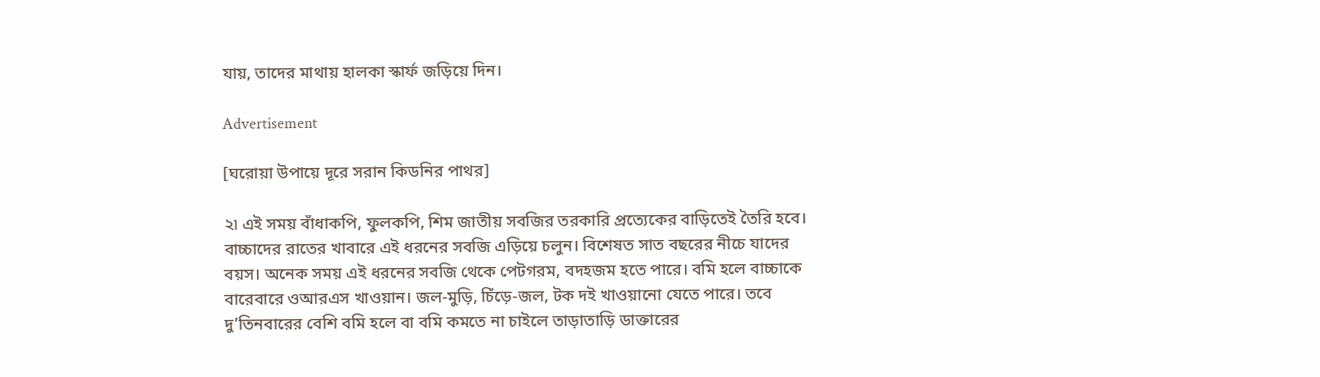যায়, তাদের মাথায় হালকা স্কার্ফ জড়িয়ে দিন।

Advertisement

[ঘরোয়া উপায়ে দূরে সরান কিডনির পাথর]

২৷ এই সময় বাঁধাকপি, ফুলকপি, শিম জাতীয় সবজির তরকারি প্রত্যেকের বাড়িতেই তৈরি হবে। বাচ্চাদের রাতের খাবারে এই ধরনের সবজি এড়িয়ে চলুন। বিশেষত সাত বছরের নীচে যাদের বয়স। অনেক সময় এই ধরনের সবজি থেকে পেটগরম, বদহজম হতে পারে। বমি হলে বাচ্চাকে বারেবারে ওআরএস খাওয়ান। জল-মুড়ি, চিঁড়ে-জল, টক দই খাওয়ানো যেতে পারে। তবে দু’তিনবারের বেশি বমি হলে বা বমি কমতে না চাইলে তাড়াতাড়ি ডাক্তারের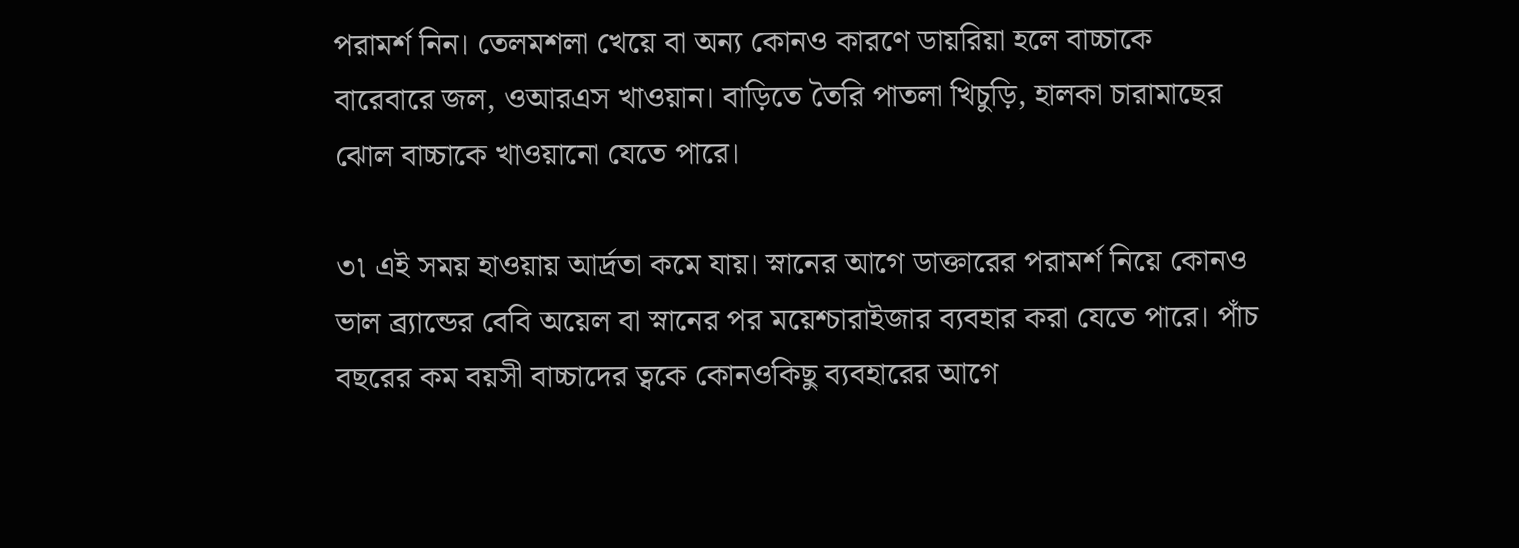পরামর্শ নিন। তেলমশলা খেয়ে বা অন্য কোনও কারণে ডায়রিয়া হলে বাচ্চাকে বারেবারে জল, ওআরএস খাওয়ান। বাড়িতে তৈরি পাতলা খিচুড়ি, হালকা চারামাছের ঝোল বাচ্চাকে খাওয়ানো যেতে পারে।

৩৷ এই সময় হাওয়ায় আর্দ্রতা কমে যায়। স্নানের আগে ডাক্তারের পরামর্শ নিয়ে কোনও ভাল ব্র্যান্ডের বেবি অয়েল বা স্নানের পর ময়েশ্চারাইজার ব্যবহার করা যেতে পারে। পাঁচ বছরের কম বয়সী বাচ্চাদের ত্বকে কোনওকিছু ব্যবহারের আগে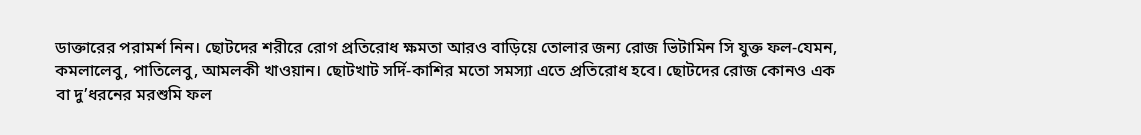ডাক্তারের পরামর্শ নিন। ছোটদের শরীরে রোগ প্রতিরোধ ক্ষমতা আরও বাড়িয়ে তোলার জন্য রোজ ভিটামিন সি যুক্ত ফল-যেমন, কমলালেবু, পাতিলেবু, আমলকী খাওয়ান। ছোটখাট সর্দি-কাশির মতো সমস্যা এতে প্রতিরোধ হবে। ছোটদের রোজ কোনও এক বা দু’ধরনের মরশুমি ফল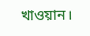খাওয়ান।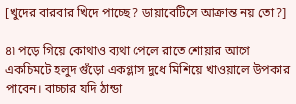[খুদের বারবার খিদে পাচ্ছে? ডায়াবেটিসে আক্রান্ত নয় তো?]

৪৷ পড়ে গিয়ে কোথাও ব্যথা পেলে রাতে শোয়ার আগে একচিমটে হলুদ গুঁড়ো একগ্লাস দুধে মিশিয়ে খাওয়ালে উপকার পাবেন। বাচ্চার যদি ঠান্ডা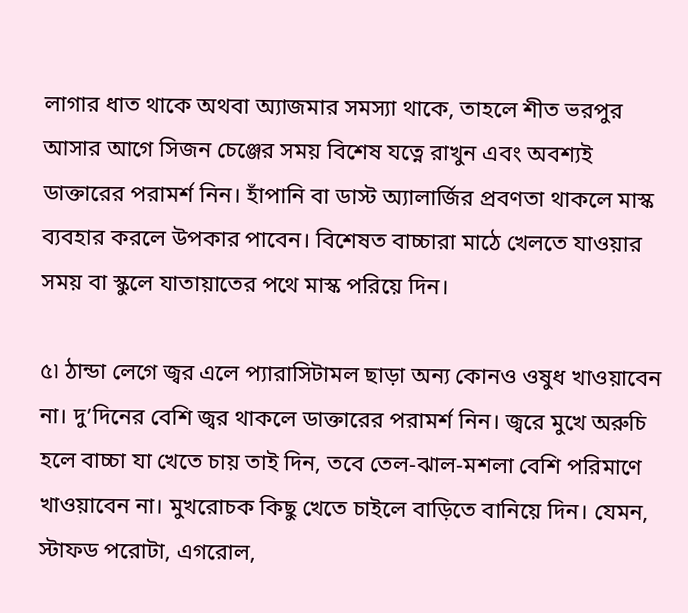লাগার ধাত থাকে অথবা অ্যাজমার সমস্যা থাকে, তাহলে শীত ভরপুর আসার আগে সিজন চেঞ্জের সময় বিশেষ যত্নে রাখুন এবং অবশ্যই ডাক্তারের পরামর্শ নিন। হাঁপানি বা ডাস্ট অ্যালার্জির প্রবণতা থাকলে মাস্ক ব্যবহার করলে উপকার পাবেন। বিশেষত বাচ্চারা মাঠে খেলতে যাওয়ার সময় বা স্কুলে যাতায়াতের পথে মাস্ক পরিয়ে দিন।

৫৷ ঠান্ডা লেগে জ্বর এলে প্যারাসিটামল ছাড়া অন্য কোনও ওষুধ খাওয়াবেন না। দু’দিনের বেশি জ্বর থাকলে ডাক্তারের পরামর্শ নিন। জ্বরে মুখে অরুচি হলে বাচ্চা যা খেতে চায় তাই দিন, তবে তেল-ঝাল-মশলা বেশি পরিমাণে খাওয়াবেন না। মুখরোচক কিছু খেতে চাইলে বাড়িতে বানিয়ে দিন। যেমন, স্টাফড পরোটা, এগরোল,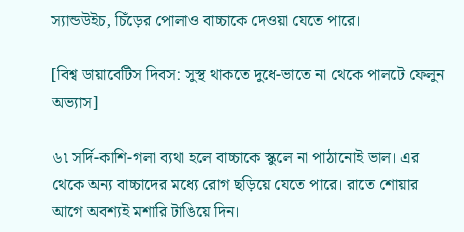স্যান্ডউইচ, চিঁড়ের পোলাও বাচ্চাকে দেওয়া যেতে পারে।

[বিশ্ব ডায়াবেটিস দিবস: সুস্থ থাকতে দুধে-ভাতে না থেকে পালটে ফেলুন অভ্যাস]

৬৷ সর্দি-কাশি-গলা ব্যথা হলে বাচ্চাকে স্কুলে না পাঠানোই ভাল। এর থেকে অন্য বাচ্চাদের মধ্যে রোগ ছড়িয়ে যেতে পারে। রাতে শোয়ার আগে অবশ্যই মশারি টাঙিয়ে দিন।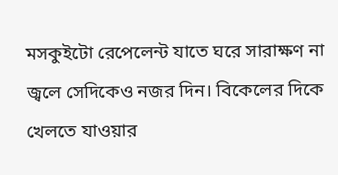মসকুইটো রেপেলেন্ট যাতে ঘরে সারাক্ষণ না জ্বলে সেদিকেও নজর দিন। বিকেলের দিকে খেলতে যাওয়ার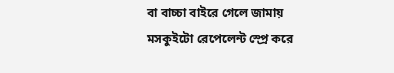বা বাচ্চা বাইরে গেলে জামায় মসকুইটো রেপেলেন্ট স্প্রে করে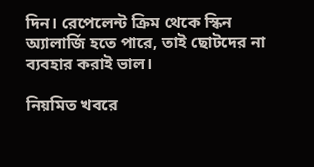দিন। রেপেলেন্ট ক্রিম থেকে স্কিন অ্যালার্জি হতে পারে, তাই ছোটদের না ব্যবহার করাই ভাল।

নিয়মিত খবরে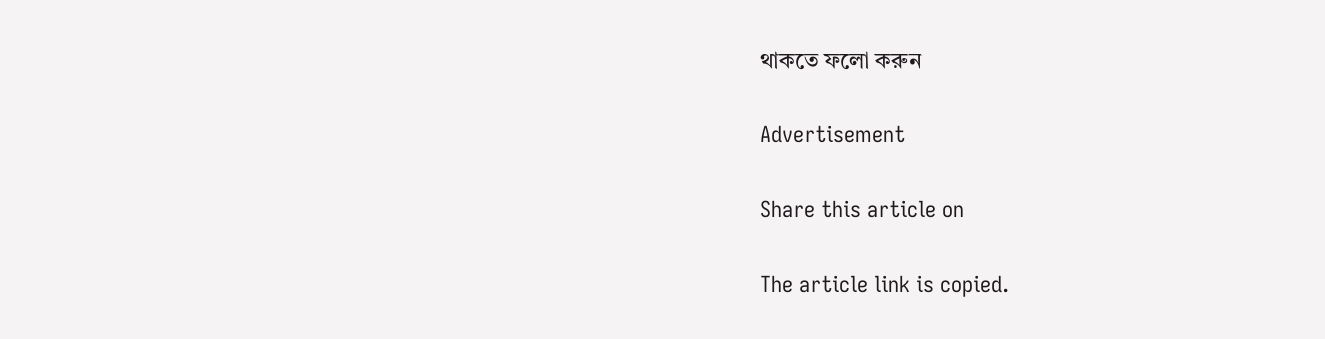থাকতে ফলো করুন

Advertisement

Share this article on

The article link is copied.